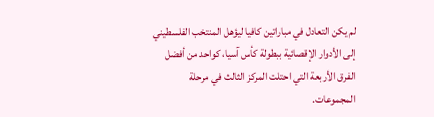لم يكن التعادل في مباراتين كافيا ليؤهل المنتخب الفلسطيني إلى الأدوار الإقصائية ببطولة كأس آسيا، كواحد من أفضل الفرق الأربعة التي احتلت المركز الثالث في مرحلة المجموعات.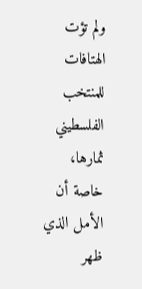ولم تؤت الهتافات للمنتخب الفلسطيني ثمارها، خاصة أن الأمل الذي ظهر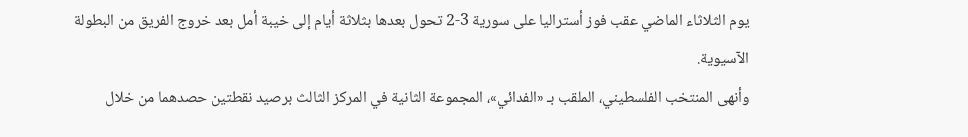يوم الثلاثاء الماضي عقب فوز أستراليا على سورية 3-2 تحول بعدها بثلاثة أيام إلى خيبة أمل بعد خروج الفريق من البطولة الآسيوية.
وأنهى المنتخب الفلسطيني، الملقب بـ «الفدائي»، المجموعة الثانية في المركز الثالث برصيد نقطتين حصدهما من خلال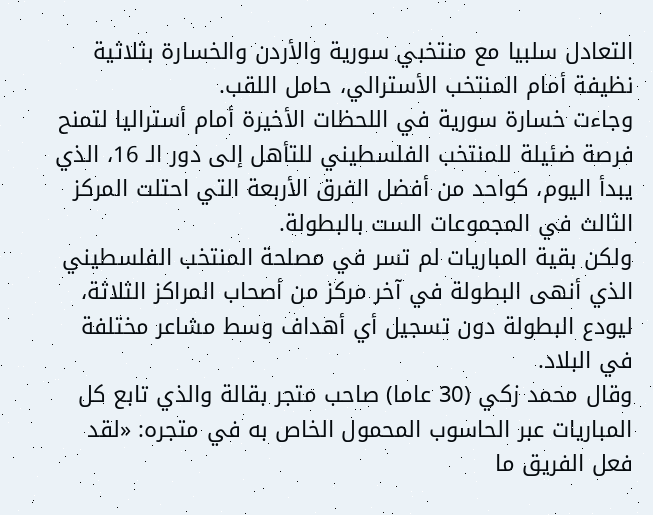التعادل سلبيا مع منتخبي سورية والأردن والخسارة بثلاثية نظيفة أمام المنتخب الأسترالي، حامل اللقب.
وجاءت خسارة سورية في اللحظات الأخيرة أمام أستراليا لتمنح فرصة ضئيلة للمنتخب الفلسطيني للتأهل إلى دور الـ 16، الذي يبدأ اليوم، كواحد من أفضل الفرق الأربعة التي احتلت المركز الثالث في المجموعات الست بالبطولة.
ولكن بقية المباريات لم تسر في مصلحة المنتخب الفلسطيني الذي أنهى البطولة في آخر مركز من أصحاب المراكز الثلاثة، ليودع البطولة دون تسجيل أي أهداف وسط مشاعر مختلفة في البلاد.
وقال محمد زكي (30 عاما) صاحب متجر بقالة والذي تابع كل المباريات عبر الحاسوب المحمول الخاص به في متجره: «لقد فعل الفريق ما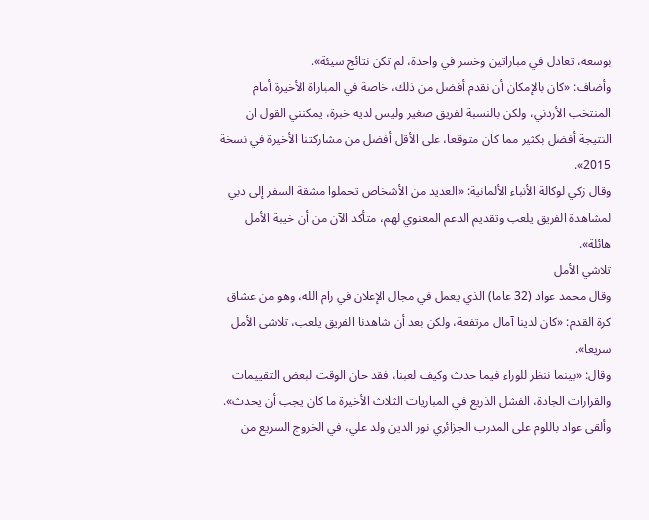بوسعه، تعادل في مباراتين وخسر في واحدة، لم تكن نتائج سيئة».
وأضاف: «كان بالإمكان أن نقدم أفضل من ذلك، خاصة في المباراة الأخيرة أمام المنتخب الأردني، ولكن بالنسبة لفريق صغير وليس لديه خبرة، يمكنني القول ان النتيجة أفضل بكثير مما كان متوقعا، على الأقل أفضل من مشاركتنا الأخيرة في نسخة 2015».
وقال زكي لوكالة الأنباء الألمانية: «العديد من الأشخاص تحملوا مشقة السفر إلى دبي لمشاهدة الفريق يلعب وتقديم الدعم المعنوي لهم، متأكد الآن من أن خيبة الأمل هائلة».
تلاشي الأمل
وقال محمد عواد (32 عاما) الذي يعمل في مجال الإعلان في رام الله، وهو من عشاق كرة القدم: «كان لدينا آمال مرتفعة، ولكن بعد أن شاهدنا الفريق يلعب، تلاشى الأمل سريعا».
وقال: «بينما ننظر للوراء فيما حدث وكيف لعبنا، فقد حان الوقت لبعض التقييمات والقرارات الجادة، الفشل الذريع في المباريات الثلاث الأخيرة ما كان يجب أن يحدث».
وألقى عواد باللوم على المدرب الجزائري نور الدين ولد علي، في الخروج السريع من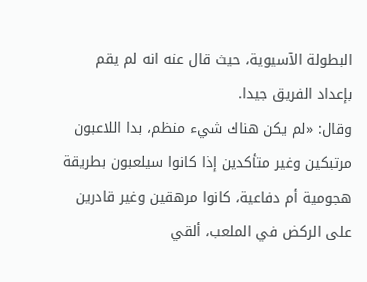البطولة الآسيوية، حيث قال عنه انه لم يقم بإعداد الفريق جيدا.
وقال: «لم يكن هناك شيء منظم، بدا اللاعبون مرتبكين وغير متأكدين إذا كانوا سيلعبون بطريقة هجومية أم دفاعية، كانوا مرهقين وغير قادرين على الركض في الملعب، ألقي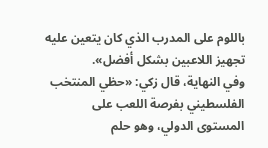باللوم على المدرب الذي كان يتعين عليه تجهيز اللاعبين بشكل أفضل».
وفي النهاية، قال زكي: «حظي المنتخب الفلسطيني بفرصة اللعب على المستوى الدولي، وهو حلم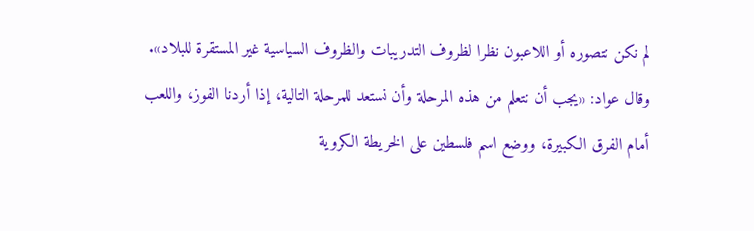لم نكن نتصوره أو اللاعبون نظرا لظروف التدريبات والظروف السياسية غير المستقرة للبلاد».
وقال عواد: «يجب أن نتعلم من هذه المرحلة وأن نستعد للمرحلة التالية، إذا أردنا الفوز، واللعب أمام الفرق الكبيرة، ووضع اسم فلسطين على الخريطة الكروية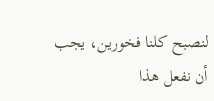لنصبح كلنا فخورين، يجب أن نفعل هذا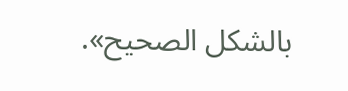بالشكل الصحيح».